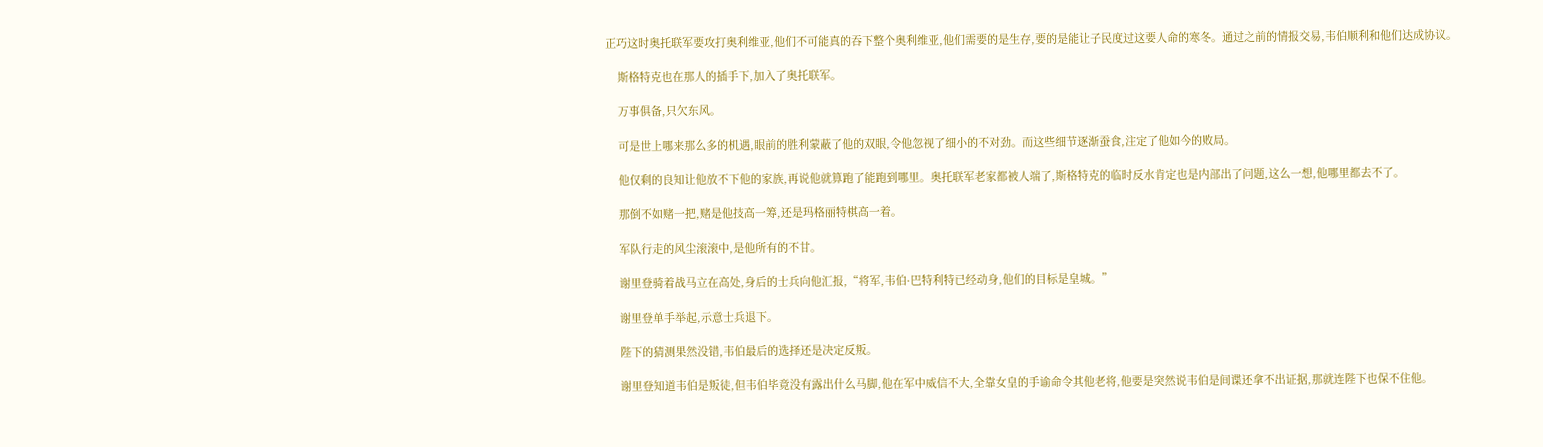正巧这时奥托联军要攻打奥利维亚,他们不可能真的吞下整个奥利维亚,他们需要的是生存,要的是能让子民度过这要人命的寒冬。通过之前的情报交易,韦伯顺利和他们达成协议。

    斯格特克也在那人的插手下,加入了奥托联军。

    万事俱备,只欠东风。

    可是世上哪来那么多的机遇,眼前的胜利蒙蔽了他的双眼,令他忽视了细小的不对劲。而这些细节逐渐蚕食,注定了他如今的败局。

    他仅剩的良知让他放不下他的家族,再说他就算跑了能跑到哪里。奥托联军老家都被人端了,斯格特克的临时反水肯定也是内部出了问题,这么一想,他哪里都去不了。

    那倒不如赌一把,赌是他技高一筹,还是玛格丽特棋高一着。

    军队行走的风尘滚滚中,是他所有的不甘。

    谢里登骑着战马立在高处,身后的士兵向他汇报,“将军,韦伯·巴特利特已经动身,他们的目标是皇城。”

    谢里登单手举起,示意士兵退下。

    陛下的猜测果然没错,韦伯最后的选择还是决定反叛。

    谢里登知道韦伯是叛徒,但韦伯毕竟没有露出什么马脚,他在军中威信不大,全靠女皇的手谕命令其他老将,他要是突然说韦伯是间谍还拿不出证据,那就连陛下也保不住他。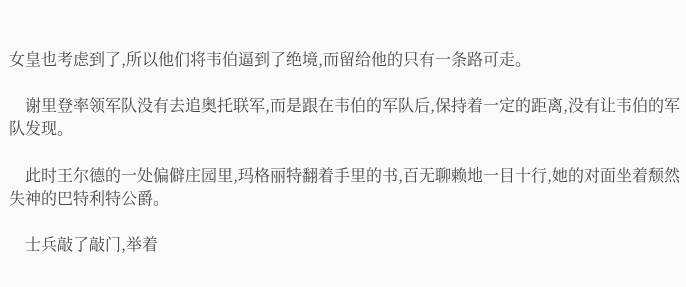女皇也考虑到了,所以他们将韦伯逼到了绝境,而留给他的只有一条路可走。

    谢里登率领军队没有去追奥托联军,而是跟在韦伯的军队后,保持着一定的距离,没有让韦伯的军队发现。

    此时王尔德的一处偏僻庄园里,玛格丽特翻着手里的书,百无聊赖地一目十行,她的对面坐着颓然失神的巴特利特公爵。

    士兵敲了敲门,举着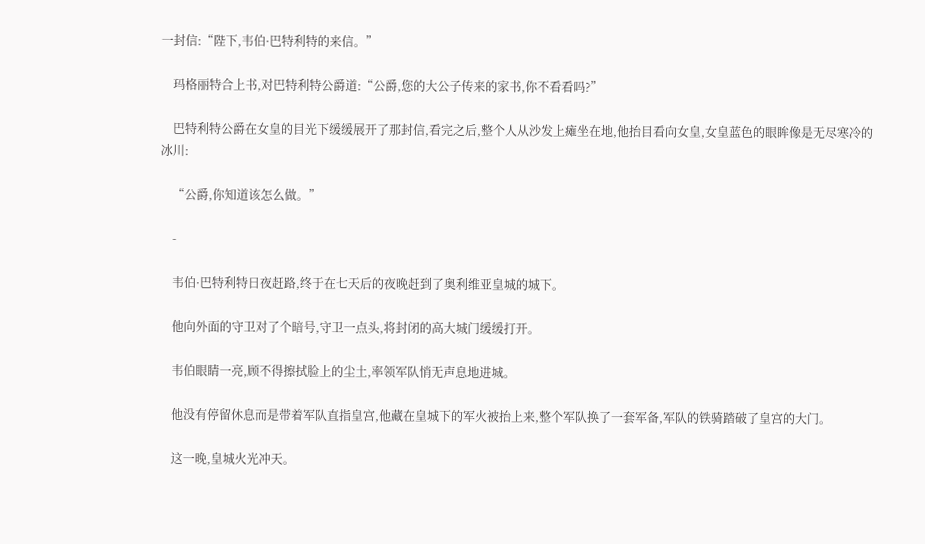一封信:“陛下,韦伯·巴特利特的来信。”

    玛格丽特合上书,对巴特利特公爵道:“公爵,您的大公子传来的家书,你不看看吗?”

    巴特利特公爵在女皇的目光下缓缓展开了那封信,看完之后,整个人从沙发上瘫坐在地,他抬目看向女皇,女皇蓝色的眼眸像是无尽寒冷的冰川:

    “公爵,你知道该怎么做。”

    -

    韦伯·巴特利特日夜赶路,终于在七天后的夜晚赶到了奥利维亚皇城的城下。

    他向外面的守卫对了个暗号,守卫一点头,将封闭的高大城门缓缓打开。

    韦伯眼睛一亮,顾不得擦拭脸上的尘土,率领军队悄无声息地进城。

    他没有停留休息而是带着军队直指皇宫,他藏在皇城下的军火被抬上来,整个军队换了一套军备,军队的铁骑踏破了皇宫的大门。

    这一晚,皇城火光冲天。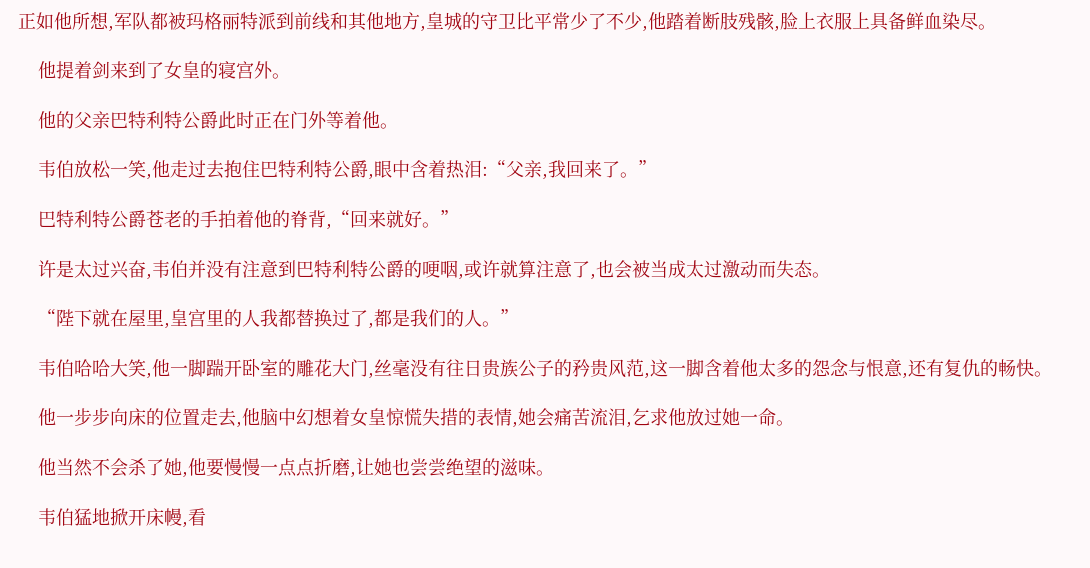正如他所想,军队都被玛格丽特派到前线和其他地方,皇城的守卫比平常少了不少,他踏着断肢残骸,脸上衣服上具备鲜血染尽。

    他提着剑来到了女皇的寝宫外。

    他的父亲巴特利特公爵此时正在门外等着他。

    韦伯放松一笑,他走过去抱住巴特利特公爵,眼中含着热泪:“父亲,我回来了。”

    巴特利特公爵苍老的手拍着他的脊背,“回来就好。”

    许是太过兴奋,韦伯并没有注意到巴特利特公爵的哽咽,或许就算注意了,也会被当成太过激动而失态。

    “陛下就在屋里,皇宫里的人我都替换过了,都是我们的人。”

    韦伯哈哈大笑,他一脚踹开卧室的雕花大门,丝毫没有往日贵族公子的矜贵风范,这一脚含着他太多的怨念与恨意,还有复仇的畅快。

    他一步步向床的位置走去,他脑中幻想着女皇惊慌失措的表情,她会痛苦流泪,乞求他放过她一命。

    他当然不会杀了她,他要慢慢一点点折磨,让她也尝尝绝望的滋味。

    韦伯猛地掀开床幔,看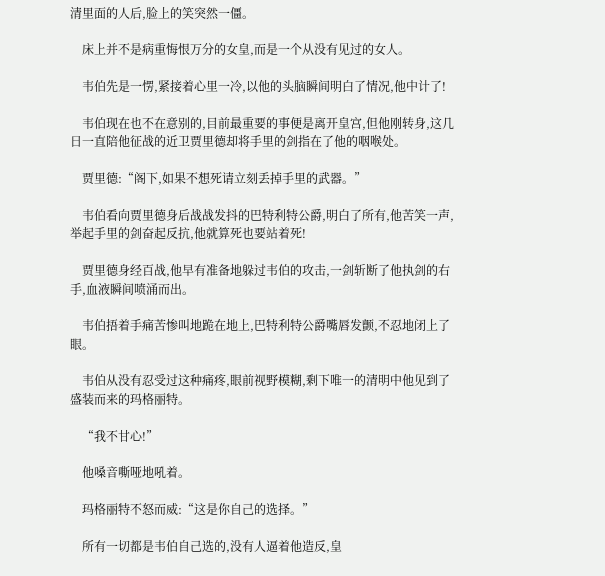清里面的人后,脸上的笑突然一僵。

    床上并不是病重悔恨万分的女皇,而是一个从没有见过的女人。

    韦伯先是一愣,紧接着心里一冷,以他的头脑瞬间明白了情况,他中计了!

    韦伯现在也不在意别的,目前最重要的事便是离开皇宫,但他刚转身,这几日一直陪他征战的近卫贾里德却将手里的剑指在了他的咽喉处。

    贾里德:“阁下,如果不想死请立刻丢掉手里的武器。”

    韦伯看向贾里德身后战战发抖的巴特利特公爵,明白了所有,他苦笑一声,举起手里的剑奋起反抗,他就算死也要站着死!

    贾里德身经百战,他早有准备地躲过韦伯的攻击,一剑斩断了他执剑的右手,血液瞬间喷涌而出。

    韦伯捂着手痛苦惨叫地跪在地上,巴特利特公爵嘴唇发颤,不忍地闭上了眼。

    韦伯从没有忍受过这种痛疼,眼前视野模糊,剩下唯一的清明中他见到了盛装而来的玛格丽特。

    “我不甘心!”

    他嗓音嘶哑地吼着。

    玛格丽特不怒而威:“这是你自己的选择。”

    所有一切都是韦伯自己选的,没有人逼着他造反,皇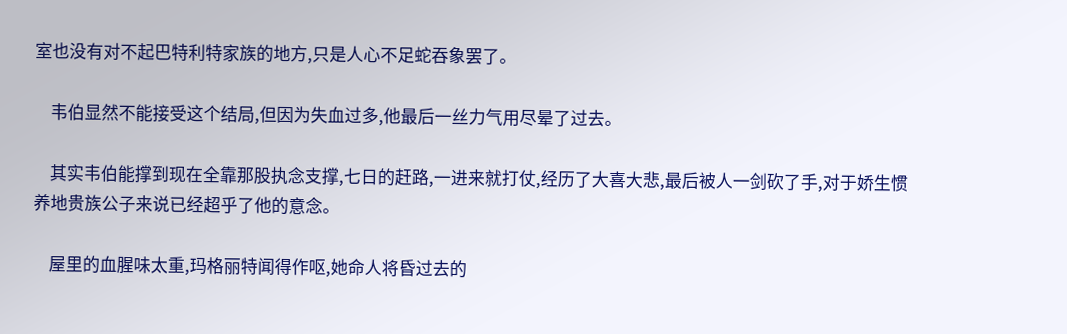室也没有对不起巴特利特家族的地方,只是人心不足蛇吞象罢了。

    韦伯显然不能接受这个结局,但因为失血过多,他最后一丝力气用尽晕了过去。

    其实韦伯能撑到现在全靠那股执念支撑,七日的赶路,一进来就打仗,经历了大喜大悲,最后被人一剑砍了手,对于娇生惯养地贵族公子来说已经超乎了他的意念。

    屋里的血腥味太重,玛格丽特闻得作呕,她命人将昏过去的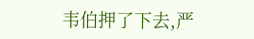韦伯押了下去,严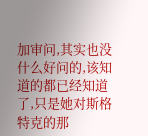加审问,其实也没什么好问的,该知道的都已经知道了,只是她对斯格特克的那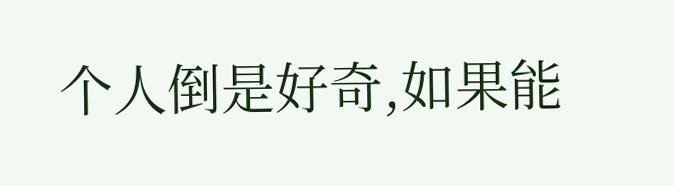个人倒是好奇,如果能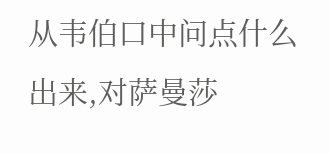从韦伯口中问点什么出来,对萨曼莎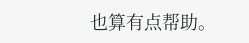也算有点帮助。